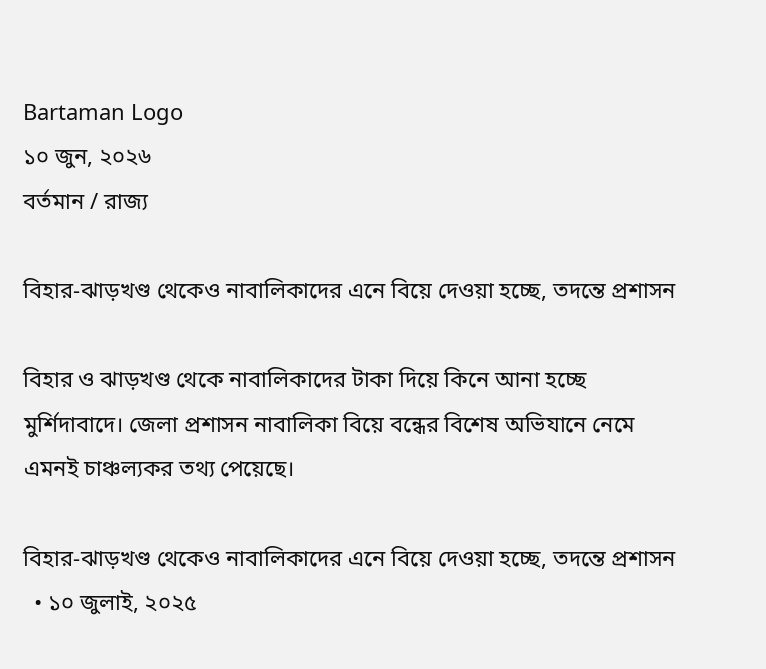Bartaman Logo
১০ জুন, ২০২৬
বর্তমান / রাজ্য

বিহার-ঝাড়খণ্ড থেকেও নাবালিকাদের এনে বিয়ে দেওয়া হচ্ছে, তদন্তে প্রশাসন

বিহার ও ঝাড়খণ্ড থেকে নাবালিকাদের টাকা দিয়ে কিনে আনা হচ্ছে মুর্শিদাবাদে। জেলা প্রশাসন নাবালিকা বিয়ে বন্ধের বিশেষ অভিযানে নেমে এমনই চাঞ্চল্যকর তথ্য পেয়েছে।

বিহার-ঝাড়খণ্ড থেকেও নাবালিকাদের এনে বিয়ে দেওয়া হচ্ছে, তদন্তে প্রশাসন
  • ১০ জুলাই, ২০২৫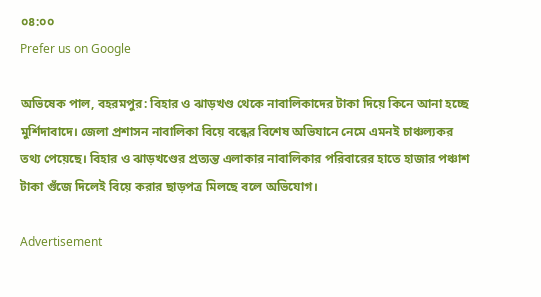০৪:০০
Prefer us on Google

অভিষেক পাল, বহরমপুর: বিহার ও ঝাড়খণ্ড থেকে নাবালিকাদের টাকা দিয়ে কিনে আনা হচ্ছে মুর্শিদাবাদে। জেলা প্রশাসন নাবালিকা বিয়ে বন্ধের বিশেষ অভিযানে নেমে এমনই চাঞ্চল্যকর তথ্য পেয়েছে। বিহার ও ঝাড়খণ্ডের প্রত্যন্ত এলাকার নাবালিকার পরিবারের হাতে হাজার পঞ্চাশ টাকা গুঁজে দিলেই বিয়ে করার ছাড়পত্র মিলছে বলে অভিযোগ।

Advertisement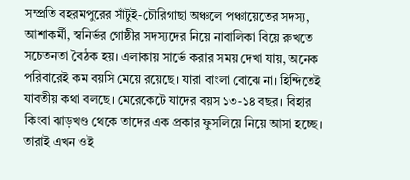সম্প্রতি বহরমপুরের সাঁটুই-চৌরিগাছা অঞ্চলে পঞ্চায়েতের সদস্য, আশাকর্মী, স্বনির্ভর গোষ্ঠীর সদস্যদের নিয়ে নাবালিকা বিয়ে রুখতে সচেতনতা বৈঠক হয়। এলাকায় সার্ভে করার সময় দেখা যায়, অনেক পরিবারেই কম বয়সি মেয়ে রয়েছে। যারা বাংলা বোঝে না। হিন্দিতেই যাবতীয় কথা বলছে। মেরেকেটে যাদের বয়স ১৩-১৪ বছর। বিহার কিংবা ঝাড়খণ্ড থেকে তাদের এক প্রকার ফুসলিয়ে নিয়ে আসা হচ্ছে। তারাই এখন ওই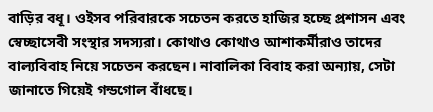বাড়ির বধূ। ওইসব পরিবারকে সচেতন করতে হাজির হচ্ছে প্রশাসন এবং স্বেচ্ছাসেবী সংস্থার সদস্যরা। কোথাও কোথাও আশাকর্মীরাও তাদের বাল্যবিবাহ নিয়ে সচেতন করছেন। নাবালিকা বিবাহ করা অন্যায়, সেটা জানাতে গিয়েই গন্ডগোল বাঁধছে।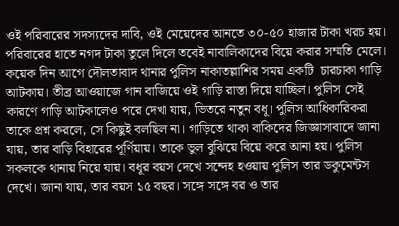ওই পরিবারের সদস্যদের দাবি, ওই মেয়েদের আনতে ৩০-৫০ হাজার টাকা খরচ হয়। পরিবারের হাতে নগদ টাকা তুলে দিলে তবেই নাবালিকাদের বিয়ে করার সম্মতি মেলে।
কয়েক দিন আগে দৌলতাবাদ থানার পুলিস নাকাতল্লাশির সময় একটি  চারচাকা গাড়ি আটকায়। তীব্র আওয়াজে গান বাজিয়ে ওই গাড়ি রাস্তা দিয়ে যাচ্ছিল। পুলিস সেই কারণে গাড়ি আটকালেও পরে দেখা যায়, ভিতরে নতুন বধূ। পুলিস আধিকারিকরা তাকে প্রশ্ন করলে, সে কিছুই বলছিল না। গাড়িতে থাকা বাকিদের জিজ্ঞাসাবাদে জানা যায়, তার বাড়ি বিহারের পূর্ণিয়ায়। তাকে ভুল বুঝিয়ে বিয়ে করে আনা হয়। পুলিস সকলকে থানায় নিয়ে যায়। বধূর বয়স দেখে সন্দেহ হওয়ায় পুলিস তার ডকুমেন্টস দেখে। জানা যায়, তার বয়স ১৫ বছর। সঙ্গে সঙ্গে বর ও তার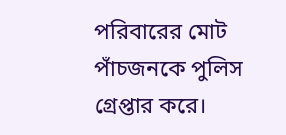পরিবারের মোট পাঁচজনকে পুলিস গ্রেপ্তার করে।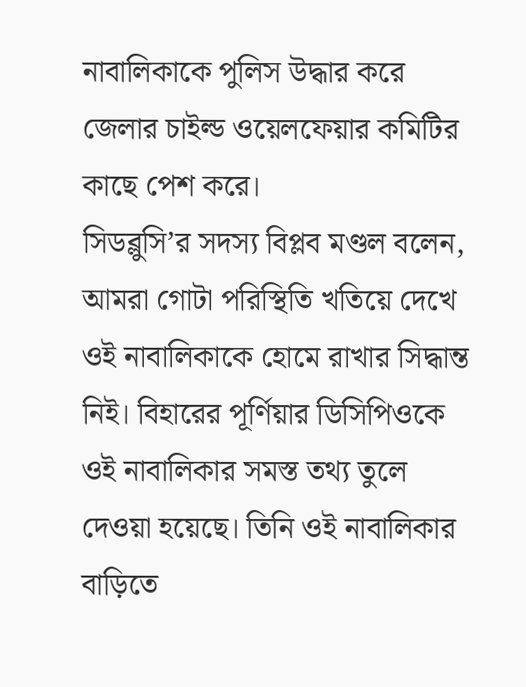নাবালিকাকে পুলিস উদ্ধার করে জেলার চাইল্ড ওয়েলফেয়ার কমিটির কাছে পেশ করে।
সিডব্লুসি’র সদস্য বিপ্লব মণ্ডল বলেন, আমরা গোটা পরিস্থিতি খতিয়ে দেখে ওই নাবালিকাকে হোমে রাখার সিদ্ধান্ত নিই। বিহারের পূর্ণিয়ার ডিসিপিওকে ওই নাবালিকার সমস্ত তথ্য তুলে দেওয়া হয়েছে। তিনি ওই নাবালিকার বাড়িতে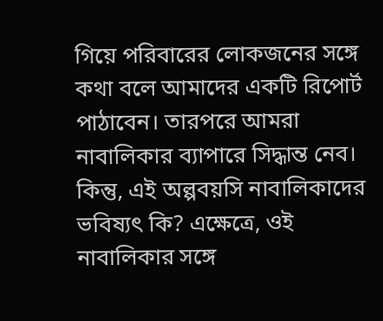গিয়ে পরিবারের লোকজনের সঙ্গে কথা বলে আমাদের একটি রিপোর্ট পাঠাবেন। তারপরে আমরা নাবালিকার ব্যাপারে সিদ্ধান্ত নেব।
কিন্তু, এই অল্পবয়সি নাবালিকাদের ভবিষ্যৎ কি? এক্ষেত্রে, ওই নাবালিকার সঙ্গে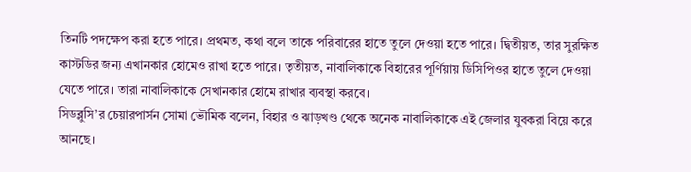তিনটি পদক্ষেপ করা হতে পারে। প্রথমত, কথা বলে তাকে পরিবারের হাতে তুলে দেওয়া হতে পারে। দ্বিতীয়ত, তার সুরক্ষিত কাস্টডির জন্য এখানকার হোমেও রাখা হতে পারে। তৃতীয়ত, নাবালিকাকে বিহারের পূর্ণিয়ায় ডিসিপিওর হাতে তুলে দেওয়া যেতে পারে। তারা নাবালিকাকে সেখানকার হোমে রাখার ব্যবস্থা করবে।
সিডব্লুসি’র চেয়ারপার্সন সোমা ভৌমিক বলেন, বিহার ও ঝাড়খণ্ড থেকে অনেক নাবালিকাকে এই জেলার যুবকরা বিয়ে করে আনছে।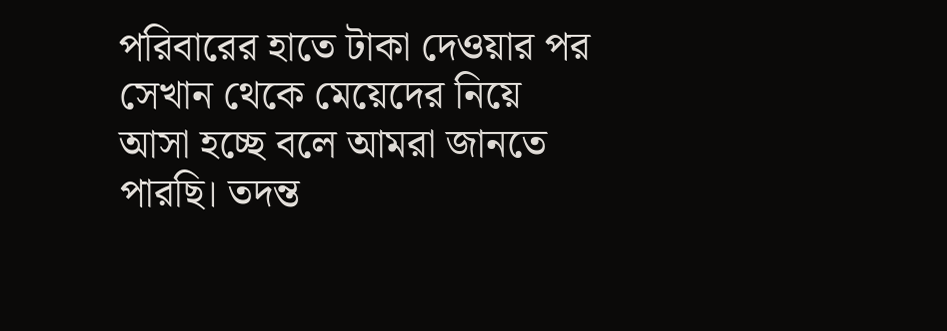পরিবারের হাতে টাকা দেওয়ার পর সেখান থেকে মেয়েদের নিয়ে আসা হচ্ছে বলে আমরা জানতে পারছি। তদন্ত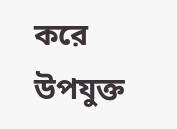করে উপযুক্ত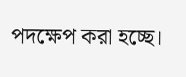পদক্ষেপ করা হচ্ছে।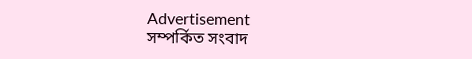Advertisement
সম্পর্কিত সংবাদ